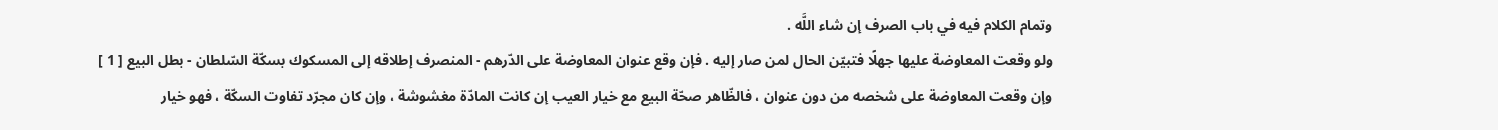وتمام الكلام فيه في باب الصرف إن شاء اللَّه .
ولو وقعت المعاوضة عليها جهلًا فتبيّن الحال لمن صار إليه . فإن وقع عنوان المعاوضة على الدّرهم - المنصرف إطلاقه إلى المسكوك بسكّة السّلطان - بطل البيع [ 1 ]
وإن وقعت المعاوضة على شخصه من دون عنوان ، فالظّاهر صحّة البيع مع خيار العيب إن كانت المادّة مغشوشة ، وإن كان مجرّد تفاوت السكّة ، فهو خيار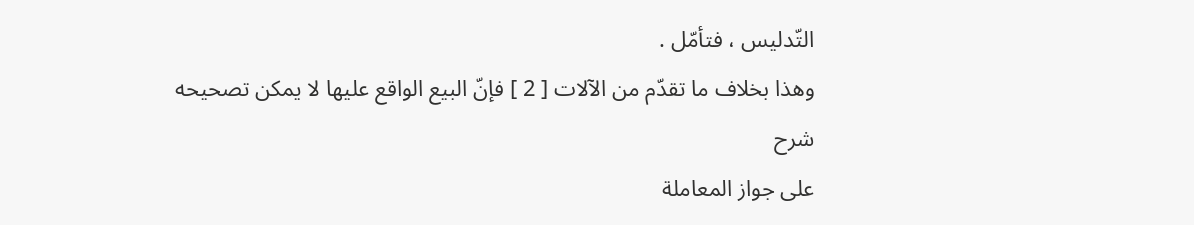التّدليس ، فتأمّل .
وهذا بخلاف ما تقدّم من الآلات [ 2 ] فإنّ البيع الواقع عليها لا يمكن تصحيحه
شرح
على جواز المعاملة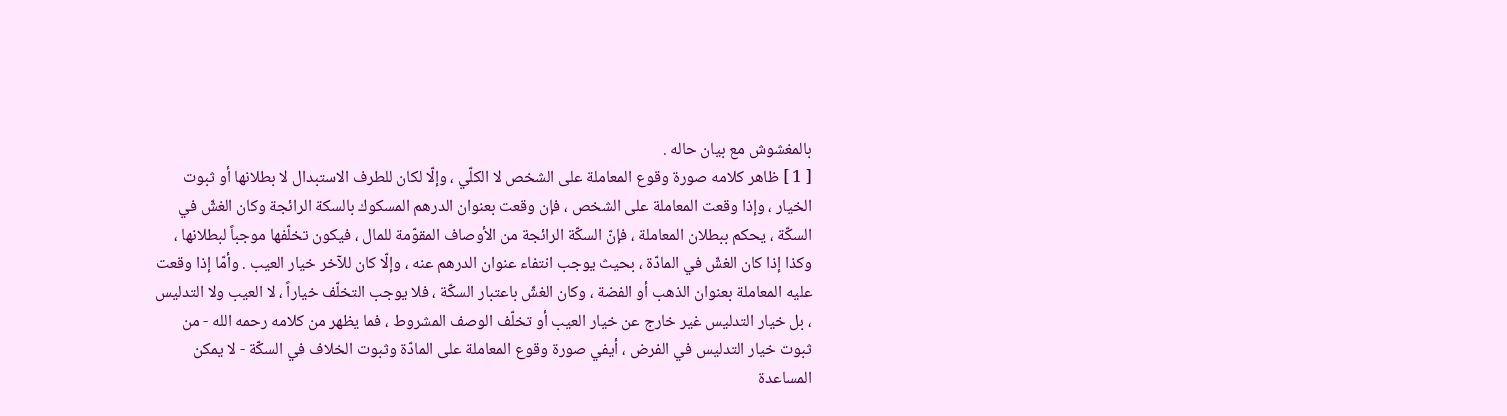بالمغشوش مع بيان حاله .
[ 1 ] ظاهر كلامه صورة وقوع المعاملة على الشخص لا الكلّي ، وإلّا لكان للطرف الاستبدال لا بطلانها أو ثبوت الخيار ، وإذا وقعت المعاملة على الشخص ، فإن وقعت بعنوان الدرهم المسكوك بالسكة الرائجة وكان الغشّ في السكّة ، يحكم ببطلان المعاملة ، فإنّ السكّة الرائجة من الأوصاف المقوّمة للمال ، فيكون تخلّفها موجباً لبطلانها ، وكذا إذا كان الغشّ في المادّة ، بحيث يوجب انتفاء عنوان الدرهم عنه ، وإلّا كان للآخر خيار العيب . وأمّا إذا وقعت عليه المعاملة بعنوان الذهب أو الفضة ، وكان الغشّ باعتبار السكّة ، فلا يوجب التخلّف خياراً ، لا العيب ولا التدليس ، بل خيار التدليس غير خارج عن خيار العيب أو تخلّف الوصف المشروط ، فما يظهر من كلامه رحمه الله - من ثبوت خيار التدليس في الفرض ، أيفي صورة وقوع المعاملة على المادّة وثبوت الخلاف في السكّة - لا يمكن المساعدة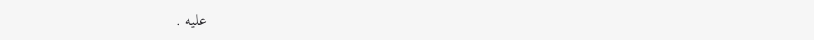عليه .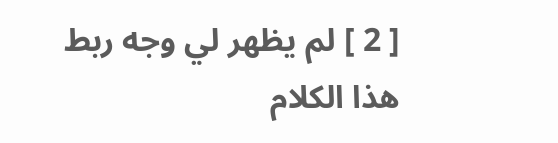[ 2 ] لم يظهر لي وجه ربط هذا الكلام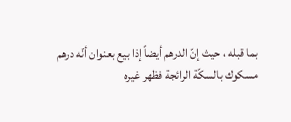بما قبله ، حيث إنّ الدرهم أيضاً إذا بيع بعنوان أنّه درهم مسكوك بالسكّة الرائجة فظهر غيره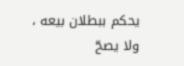يحكم ببطلان بيعه ، ولا يصحّ